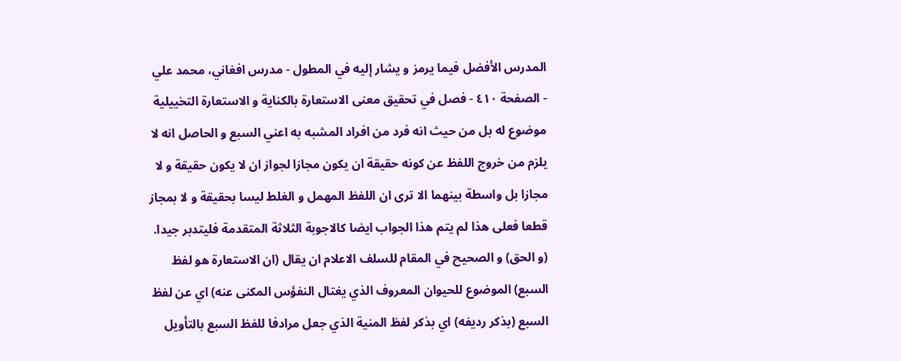المدرس الأفضل فيما يرمز و يشار إليه في المطول - مدرس افغاني، محمد علي - الصفحة ٤١٠ - فصل في تحقيق معنى الاستعارة بالكناية و الاستعارة التخييلية
موضوع له بل من حيث انه فرد من افراد المشبه به اعني السبع و الحاصل انه لا يلزم من خروج اللفظ عن كونه حقيقة ان يكون مجازا لجواز ان لا يكون حقيقة و لا مجازا بل واسطة بينهما الا ترى ان اللفظ المهمل و الغلط ليسا بحقيقة و لا بمجاز قطعا فعلى هذا لم يتم هذا الجواب ايضا كالاجوبة الثلاثة المتقدمة فليتدبر جيدا.
(و الحق) و الصحيح في المقام للسلف الاعلام ان يقال (ان الاستعارة هو لفظ السبع) الموضوع للحيوان المعروف الذي يغتال النفؤس المكنى عنه) اي عن لفظ السبع (بذكر رديفه) اي بذكر لفظ المنية الذي جعل مرادفا للفظ السبع بالتأويل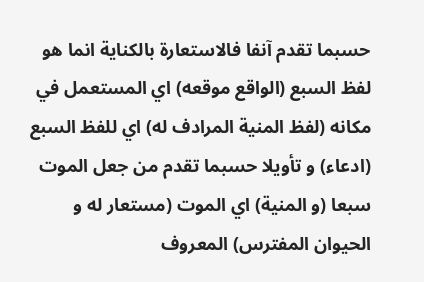حسبما تقدم آنفا فالاستعارة بالكناية انما هو لفظ السبع (الواقع موقعه) اي المستعمل في مكانه (لفظ المنية المرادف له) اي للفظ السبع (ادعاء) و تأويلا حسبما تقدم من جعل الموت سبعا (و المنية) اي الموت (مستعار له و الحيوان المفترس) المعروف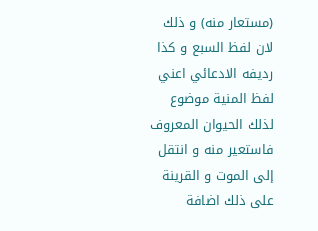(مستعار منه) و ذلك لان لفظ السبع و كذا رديفه الادعائي اعني لفظ المنية موضوع لذلك الحيوان المعروف فاستعير منه و انتقل إلى الموت و القرينة على ذلك اضافة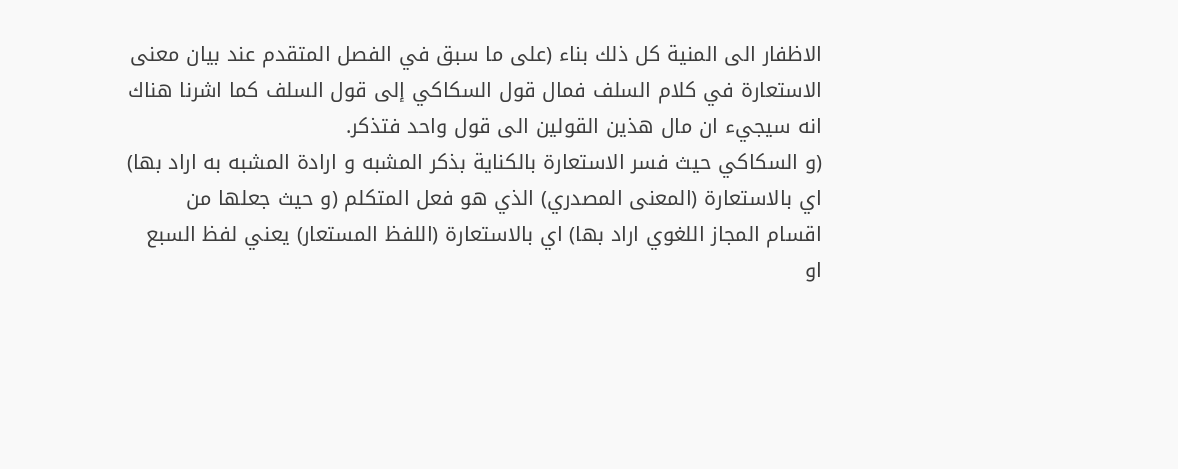الاظفار الى المنية كل ذلك بناء (على ما سبق في الفصل المتقدم عند بيان معنى الاستعارة في كلام السلف فمال قول السكاكي إلى قول السلف كما اشرنا هناك انه سيجيء ان مال هذين القولين الى قول واحد فتذكر.
(و السكاكي حيث فسر الاستعارة بالكناية بذكر المشبه و ارادة المشبه به اراد بها) اي بالاستعارة (المعنى المصدري) الذي هو فعل المتكلم (و حيث جعلها من اقسام المجاز اللغوي اراد بها) اي بالاستعارة (اللفظ المستعار) يعني لفظ السبع او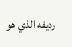رديفه الذي هو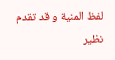لفظ المنية و قد تقدم نظير